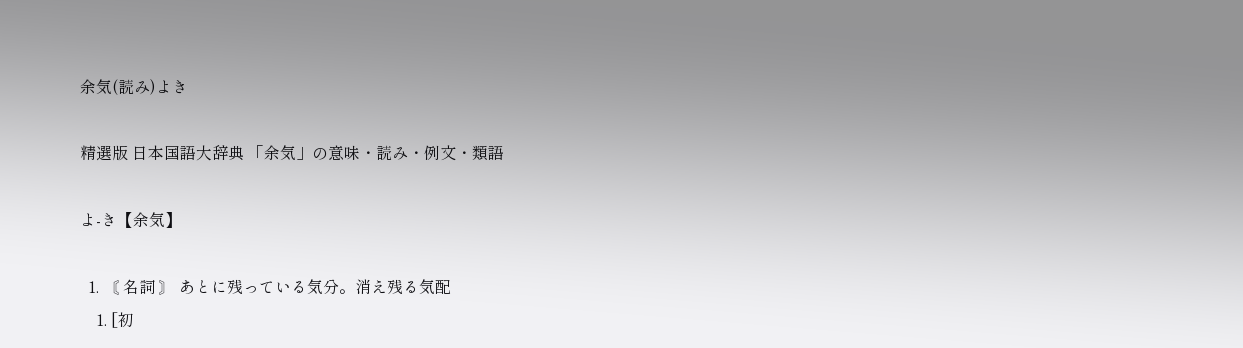余気(読み)よき

精選版 日本国語大辞典 「余気」の意味・読み・例文・類語

よ‐き【余気】

  1. 〘 名詞 〙 あとに残っている気分。消え残る気配
    1. [初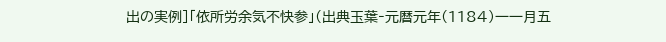出の実例]「依所労余気不快参」(出典玉葉‐元暦元年(1184)一一月五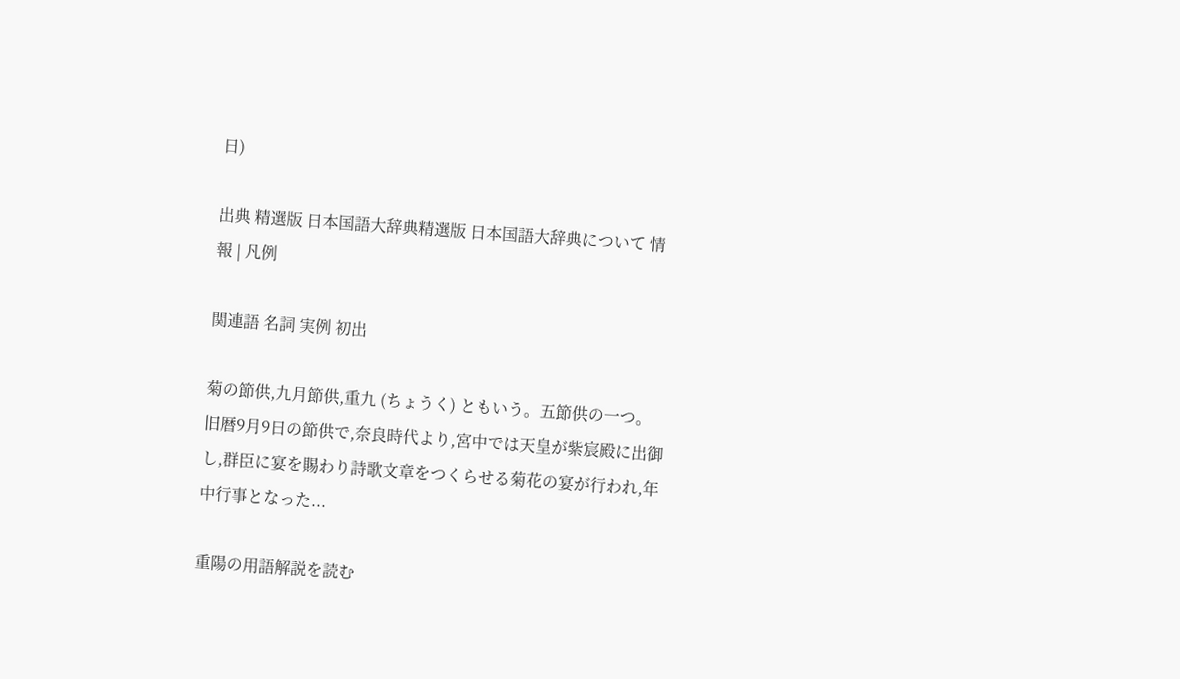日)

出典 精選版 日本国語大辞典精選版 日本国語大辞典について 情報 | 凡例

関連語 名詞 実例 初出

菊の節供,九月節供,重九 (ちょうく) ともいう。五節供の一つ。旧暦9月9日の節供で,奈良時代より,宮中では天皇が紫宸殿に出御し,群臣に宴を賜わり詩歌文章をつくらせる菊花の宴が行われ,年中行事となった...

重陽の用語解説を読む